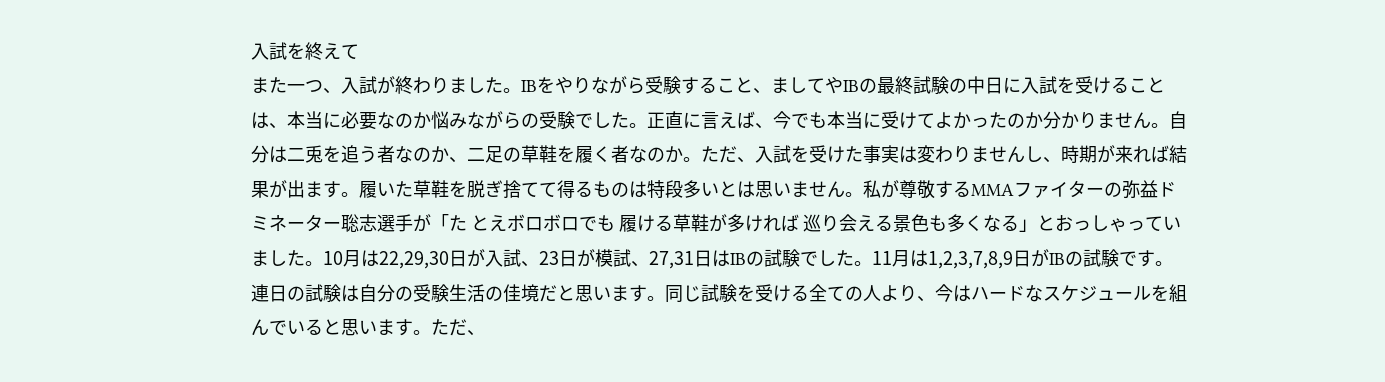入試を終えて
また一つ、入試が終わりました。IBをやりながら受験すること、ましてやIBの最終試験の中日に入試を受けることは、本当に必要なのか悩みながらの受験でした。正直に言えば、今でも本当に受けてよかったのか分かりません。自分は二兎を追う者なのか、二足の草鞋を履く者なのか。ただ、入試を受けた事実は変わりませんし、時期が来れば結果が出ます。履いた草鞋を脱ぎ捨てて得るものは特段多いとは思いません。私が尊敬するMMAファイターの弥益ドミネーター聡志選手が「た とえボロボロでも 履ける草鞋が多ければ 巡り会える景色も多くなる」とおっしゃっていました。10月は22,29,30日が入試、23日が模試、27,31日はIBの試験でした。11月は1,2,3,7,8,9日がIBの試験です。連日の試験は自分の受験生活の佳境だと思います。同じ試験を受ける全ての人より、今はハードなスケジュールを組んでいると思います。ただ、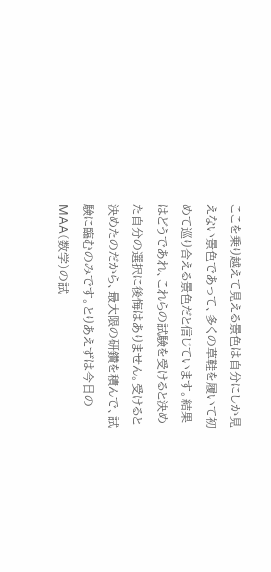ここを乗り越えて見える景色は自分にしか見えない景色であって、多くの草鞋を履いて初めて巡り合える景色だと信じています。結果はどうであれ、これらの試験を受けると決めた自分の選択に後悔はありません。受けると決めたのだから、最大限の研鑽を積んで、試験に臨むのみです。とりあえずは今日のMAA(数学)の試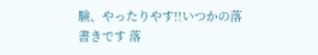験、やったりやす!!いつかの落書きです 落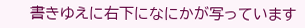書きゆえに右下になにかが写っています